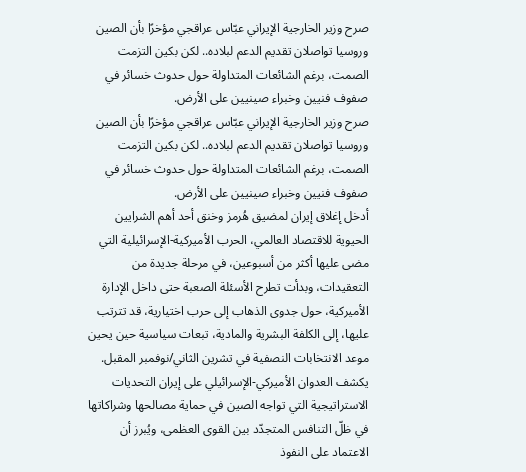صرح وزير الخارجية الإيراني عبّاس عراقجي مؤخرًا بأن الصين وروسيا تواصلان تقديم الدعم لبلاده.. لكن بكين التزمت الصمت، برغم الشائعات المتداولة حول حدوث خسائر في صفوف فنيين وخبراء صينيين على الأرض.
صرح وزير الخارجية الإيراني عبّاس عراقجي مؤخرًا بأن الصين وروسيا تواصلان تقديم الدعم لبلاده.. لكن بكين التزمت الصمت، برغم الشائعات المتداولة حول حدوث خسائر في صفوف فنيين وخبراء صينيين على الأرض.
أدخل إغلاق إيران لمضيق هُرمز وخنق أحد أهم الشرايين الحيوية للاقتصاد العالمي، الحرب الأميركية-الإسرائيلية التي مضى عليها أكثر من أسبوعين، في مرحلة جديدة من التعقيدات، وبدأت تطرح الأسئلة الصعبة حتى داخل الإدارة الأميركية، حول جدوى الذهاب إلى حرب اختيارية، قد تترتب عليها، إلى الكلفة البشرية والمادية، تبعات سياسية حين يحين موعد الانتخابات النصفية في تشرين الثاني/نوفمبر المقبل.
يكشف العدوان الأميركي-الإسرائيلي على إيران التحديات الاستراتيجية التي تواجه الصين في حماية مصالحها وشراكاتها في ظلّ التنافس المتجدّد بين القوى العظمى، ويُبرز أن الاعتماد على النفوذ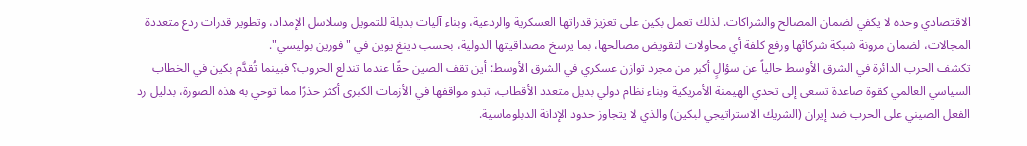الاقتصادي وحده لا يكفي لضمان المصالح والشراكات. لذلك تعمل بكين على تعزيز قدراتها العسكرية والردعية، وبناء آليات بديلة للتمويل وسلاسل الإمداد، وتطوير قدرات ردع متعددة المجالات، لضمان مرونة شبكة شركائها ورفع كلفة أي محاولات لتقويض مصالحها، بما يرسخ مصداقيتها الدولية، بحسب دينغ يوين في "فورين بوليسي".
تكشف الحرب الدائرة في الشرق الأوسط حالياً عن سؤالٍ أكبر من مجرد توازن عسكري في الشرق الأوسط: أين تقف الصين حقًا عندما تندلع الحروب؟ فبينما تُقدَّم بكين في الخطاب السياسي العالمي كقوة صاعدة تسعى إلى تحدي الهيمنة الأمريكية وبناء نظام دولي بديل متعدد الأقطاب، تبدو مواقفها في الأزمات الكبرى أكثر حذرًا مما توحي به هذه الصورة، بدليل رد الفعل الصيني على الحرب ضد إيران (الشريك الاستراتيجي لبكين) والذي لا يتجاوز حدود الإدانة الدبلوماسية.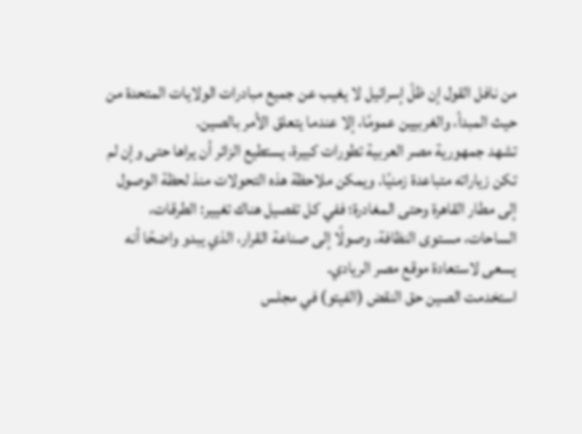من نافل القول إن ظلّ إسرائيل لا يغيب عن جميع مبادرات الولايات المتحدة من حيث المبدأ، والغربيين عمومًا، إلا عندما يتعلق الأمر بالصين.
تشهد جمهورية مصر العربية تطورات كبيرة، يستطيع الزائر أن يراها حتى وإن لم تكن زياراته متباعدة زمنيًا. ويمكن ملاحظة هذه التحولات منذ لحظة الوصول إلى مطار القاهرة وحتى المغادرة؛ ففي كل تفصيل هناك تغيير: الطرقات، الساحات، مستوى النظافة، وصولًا إلى صناعة القرار، الذي يبدو واضحًا أنه يسعى لاستعادة موقع مصر الريادي.
استخدمت الصين حق النقض (الفيتو) في مجلس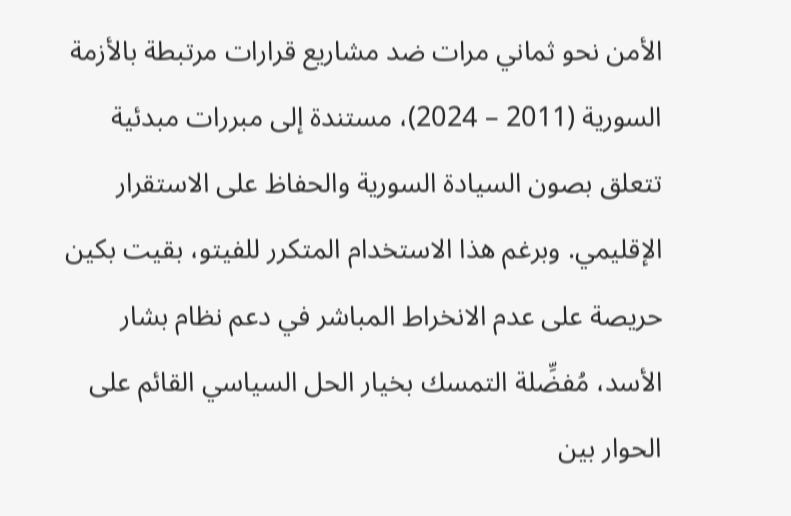الأمن نحو ثماني مرات ضد مشاريع قرارات مرتبطة بالأزمة السورية (2011 – 2024)، مستندة إلى مبررات مبدئية تتعلق بصون السيادة السورية والحفاظ على الاستقرار الإقليمي. وبرغم هذا الاستخدام المتكرر للفيتو، بقيت بكين حريصة على عدم الانخراط المباشر في دعم نظام بشار الأسد، مُفضِّلة التمسك بخيار الحل السياسي القائم على الحوار بين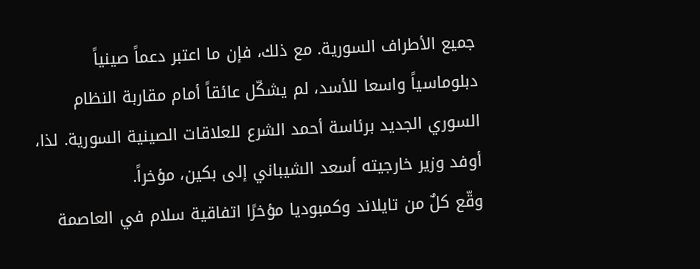جميع الأطراف السورية. مع ذلك، فإن ما اعتبر دعماً صينياً دبلوماسياً واسعا للأسد، لم يشكّل عائقاً أمام مقاربة النظام السوري الجديد برئاسة أحمد الشرع للعلاقات الصينية السورية. لذا، أوفد وزير خارجيته أسعد الشيباني إلى بكين، مؤخراً.
وقّع كلٌ من تايلاند وكمبوديا مؤخرًا اتفاقية سلام في العاصمة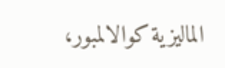الماليزية كوالالمبور،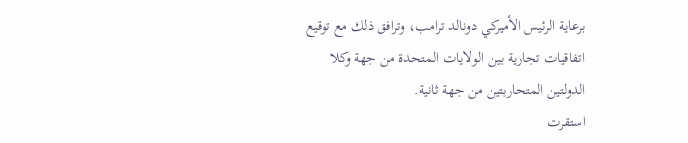برعاية الرئيس الأميركي دونالد ترامب، وترافق ذلك مع توقيع اتفاقيات تجارية بين الولايات المتحدة من جهة وكلا الدولتين المتحاربتين من جهة ثانية.
استقرت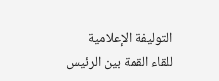التوليفة الإعلامية للقاء القمة بين الرئيس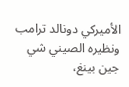الأميركي دونالد ترامب ونظيره الصيني شي جين بينغ،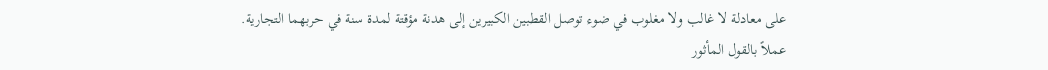على معادلة لا غالب ولا مغلوب في ضوء توصل القطبين الكبيرين إلى هدنة مؤقتة لمدة سنة في حربهما التجارية.
عملاً بالقول المأثور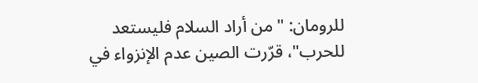للرومان: "من أراد السلام فليستعد للحرب"، قرّرت الصين عدم الإنزواء في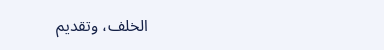الخلف، وتقديم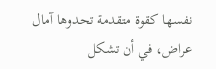نفسها كقوة متقدمة تحدوها آمال عراض، في أن تشكل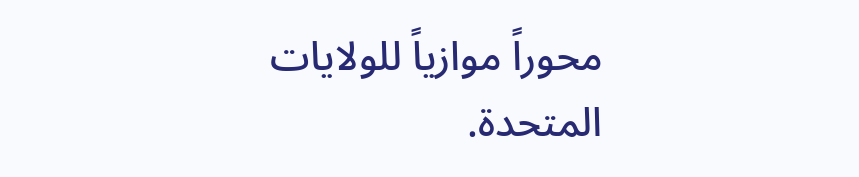محوراً موازياً للولايات المتحدة.